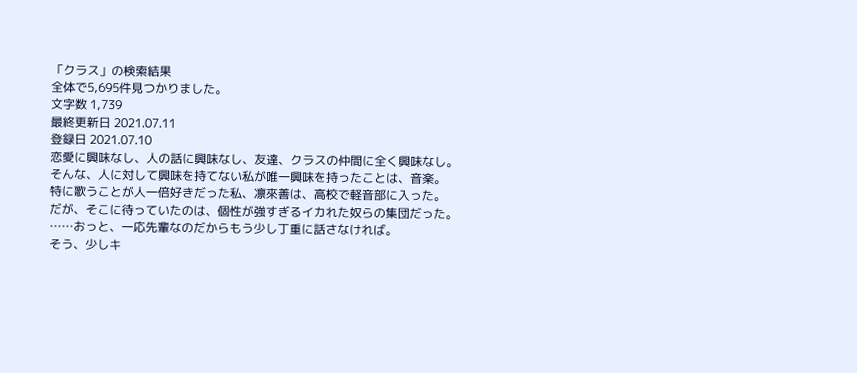「クラス」の検索結果
全体で5,695件見つかりました。
文字数 1,739
最終更新日 2021.07.11
登録日 2021.07.10
恋愛に興味なし、人の話に興味なし、友達、クラスの仲間に全く興味なし。
そんな、人に対して興味を持てない私が唯一興味を持ったことは、音楽。
特に歌うことが人一倍好きだった私、凛來善は、高校で軽音部に入った。
だが、そこに待っていたのは、個性が強すぎるイカれた奴らの集団だった。
……おっと、一応先輩なのだからもう少し丁重に話さなければ。
そう、少しキ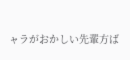ャラがおかしい先輩方ば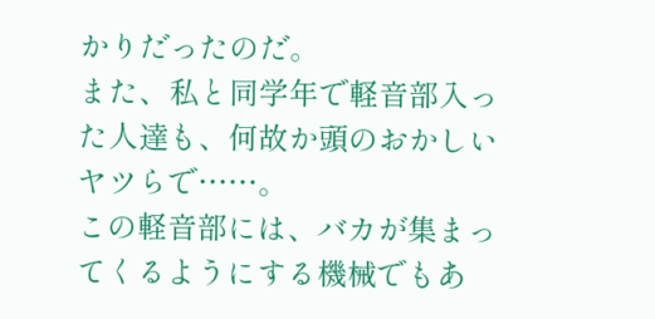かりだったのだ。
また、私と同学年で軽音部入った人達も、何故か頭のおかしいヤツらで……。
この軽音部には、バカが集まってくるようにする機械でもあ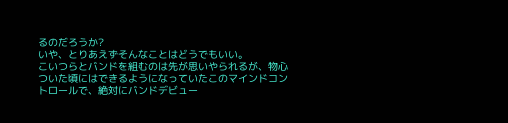るのだろうか?
いや、とりあえずそんなことはどうでもいい。
こいつらとバンドを組むのは先が思いやられるが、物心ついた頃にはできるようになっていたこのマインドコントロールで、絶対にバンドデビュー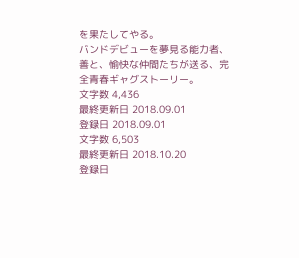を果たしてやる。
バンドデビューを夢見る能力者、善と、愉快な仲間たちが送る、完全青春ギャグストーリー。
文字数 4,436
最終更新日 2018.09.01
登録日 2018.09.01
文字数 6,503
最終更新日 2018.10.20
登録日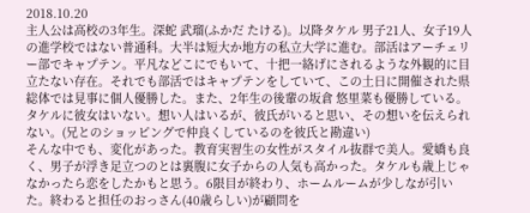2018.10.20
主人公は高校の3年生。深蛇 武瑠(ふかだ たける)。以降タケル 男子21人、女子19人の進学校ではない普通科。大半は短大か地方の私立大学に進む。部活はアーチェリー部でキャプテン。平凡などこにでもいて、十把一絡げにされるような外観的に目立たない存在。それでも部活ではキャプテンをしていて、この土日に開催された県総体では見事に個人優勝した。また、2年生の後輩の坂倉 悠里菜も優勝している。
タケルに彼女はいない。想い人はいるが、彼氏がいると思い、その想いを伝えられない。(兄とのショッピングで仲良くしているのを彼氏と勘違い)
そんな中でも、変化があった。教育実習生の女性がスタイル抜群で美人。愛嬌も良く、男子が浮き足立つのとは裏腹に女子からの人気も高かった。タケルも歳上じゃなかったら恋をしたかもと思う。6限目が終わり、ホームルームが少しなが引いた。終わると担任のおっさん(40歳らしい)が顧問を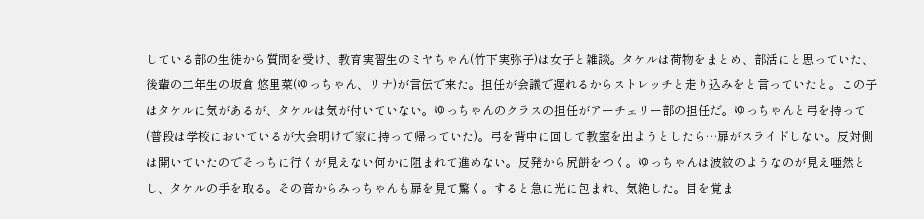している部の生徒から質問を受け、教育実習生のミヤちゃん(竹下実弥子)は女子と雑談。タケルは荷物をまとめ、部活にと思っていた、後輩の二年生の坂倉 悠里菜(ゆっちゃん、リナ)が言伝で来た。担任が会議で遅れるからストレッチと走り込みをと言っていたと。この子はタケルに気があるが、タケルは気が付いていない。ゆっちゃんのクラスの担任がアーチェリー部の担任だ。ゆっちゃんと弓を持って(普段は学校においているが大会明けで家に持って帰っていた)。弓を背中に回して教室を出ようとしたら…扉がスライドしない。反対側は開いていたのでそっちに行くが見えない何かに阻まれて進めない。反発から尻餅をつく。ゆっちゃんは波紋のようなのが見え唖然とし、タケルの手を取る。その音からみっちゃんも扉を見て驚く。すると急に光に包まれ、気絶した。目を覚ま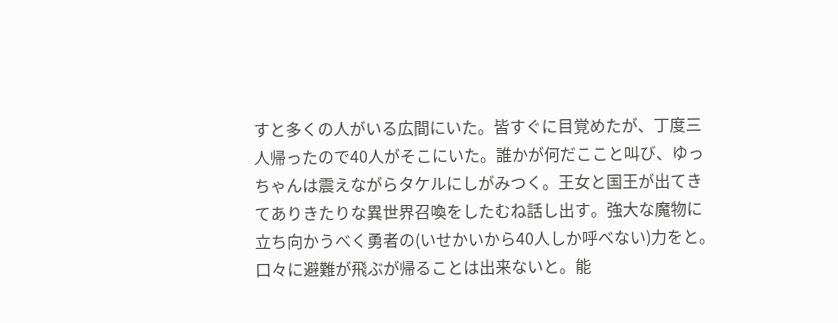すと多くの人がいる広間にいた。皆すぐに目覚めたが、丁度三人帰ったので40人がそこにいた。誰かが何だここと叫び、ゆっちゃんは震えながらタケルにしがみつく。王女と国王が出てきてありきたりな異世界召喚をしたむね話し出す。強大な魔物に立ち向かうべく勇者の(いせかいから40人しか呼べない)力をと。口々に避難が飛ぶが帰ることは出来ないと。能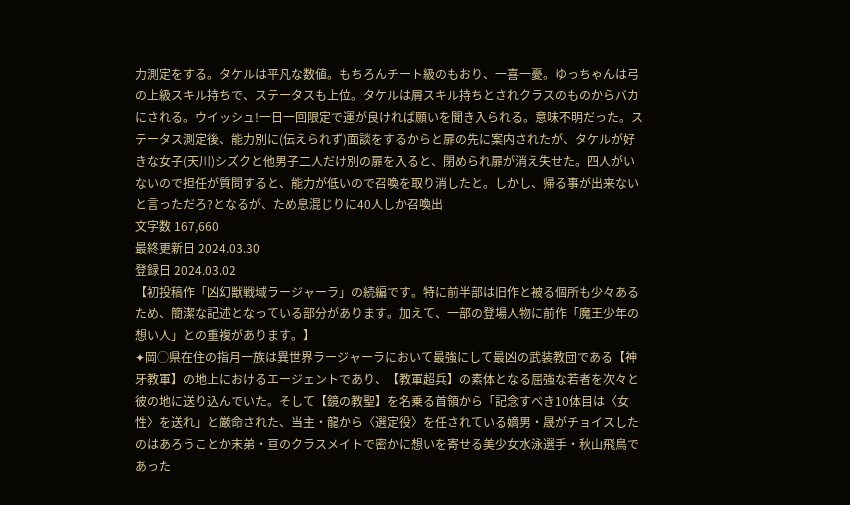力測定をする。タケルは平凡な数値。もちろんチート級のもおり、一喜一憂。ゆっちゃんは弓の上級スキル持ちで、ステータスも上位。タケルは屑スキル持ちとされクラスのものからバカにされる。ウイッシュ!一日一回限定で運が良ければ願いを聞き入られる。意味不明だった。ステータス測定後、能力別に(伝えられず)面談をするからと扉の先に案内されたが、タケルが好きな女子(天川)シズクと他男子二人だけ別の扉を入ると、閉められ扉が消え失せた。四人がいないので担任が質問すると、能力が低いので召喚を取り消したと。しかし、帰る事が出来ないと言っただろ?となるが、ため息混じりに40人しか召喚出
文字数 167,660
最終更新日 2024.03.30
登録日 2024.03.02
【初投稿作「凶幻獣戦域ラージャーラ」の続編です。特に前半部は旧作と被る個所も少々あるため、簡潔な記述となっている部分があります。加えて、一部の登場人物に前作「魔王少年の想い人」との重複があります。】
✦岡◯県在住の指月一族は異世界ラージャーラにおいて最強にして最凶の武装教団である【神牙教軍】の地上におけるエージェントであり、【教軍超兵】の素体となる屈強な若者を次々と彼の地に送り込んでいた。そして【鏡の教聖】を名乗る首領から「記念すべき10体目は〈女性〉を送れ」と厳命された、当主・龍から〈選定役〉を任されている嫡男・晟がチョイスしたのはあろうことか末弟・亘のクラスメイトで密かに想いを寄せる美少女水泳選手・秋山飛鳥であった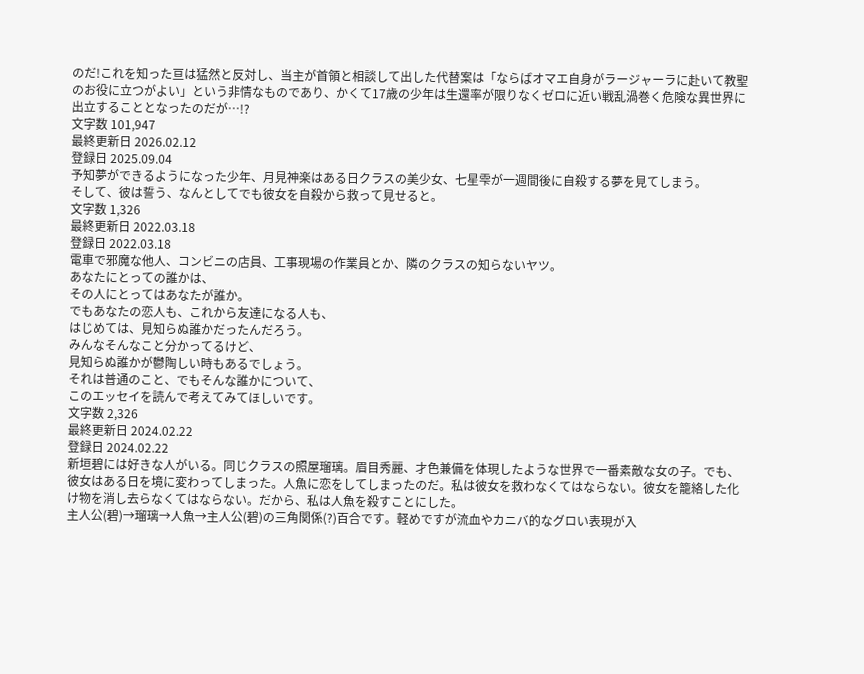のだ!これを知った亘は猛然と反対し、当主が首領と相談して出した代替案は「ならばオマエ自身がラージャーラに赴いて教聖のお役に立つがよい」という非情なものであり、かくて17歳の少年は生還率が限りなくゼロに近い戦乱渦巻く危険な異世界に出立することとなったのだが…!?
文字数 101,947
最終更新日 2026.02.12
登録日 2025.09.04
予知夢ができるようになった少年、月見神楽はある日クラスの美少女、七星雫が一週間後に自殺する夢を見てしまう。
そして、彼は誓う、なんとしてでも彼女を自殺から救って見せると。
文字数 1,326
最終更新日 2022.03.18
登録日 2022.03.18
電車で邪魔な他人、コンビニの店員、工事現場の作業員とか、隣のクラスの知らないヤツ。
あなたにとっての誰かは、
その人にとってはあなたが誰か。
でもあなたの恋人も、これから友達になる人も、
はじめては、見知らぬ誰かだったんだろう。
みんなそんなこと分かってるけど、
見知らぬ誰かが鬱陶しい時もあるでしょう。
それは普通のこと、でもそんな誰かについて、
このエッセイを読んで考えてみてほしいです。
文字数 2,326
最終更新日 2024.02.22
登録日 2024.02.22
新垣碧には好きな人がいる。同じクラスの照屋瑠璃。眉目秀麗、才色兼備を体現したような世界で一番素敵な女の子。でも、彼女はある日を境に変わってしまった。人魚に恋をしてしまったのだ。私は彼女を救わなくてはならない。彼女を籠絡した化け物を消し去らなくてはならない。だから、私は人魚を殺すことにした。
主人公(碧)→瑠璃→人魚→主人公(碧)の三角関係(?)百合です。軽めですが流血やカニバ的なグロい表現が入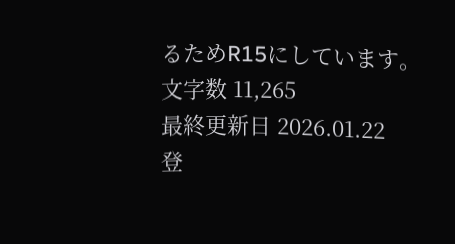るためR15にしています。
文字数 11,265
最終更新日 2026.01.22
登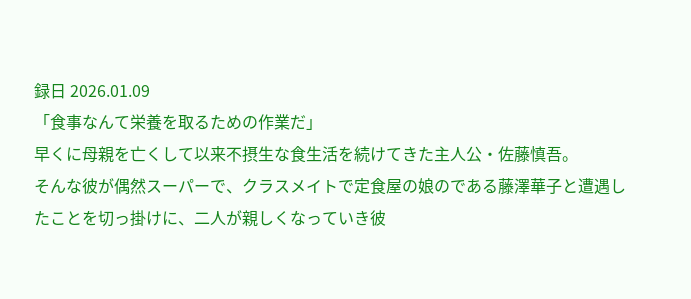録日 2026.01.09
「食事なんて栄養を取るための作業だ」
早くに母親を亡くして以来不摂生な食生活を続けてきた主人公・佐藤慎吾。
そんな彼が偶然スーパーで、クラスメイトで定食屋の娘のである藤澤華子と遭遇したことを切っ掛けに、二人が親しくなっていき彼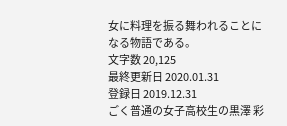女に料理を振る舞われることになる物語である。
文字数 20,125
最終更新日 2020.01.31
登録日 2019.12.31
ごく普通の女子高校生の黒澤 彩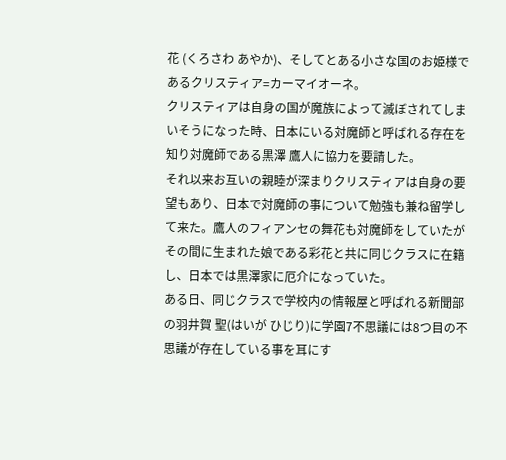花 (くろさわ あやか)、そしてとある小さな国のお姫様であるクリスティア=カーマイオーネ。
クリスティアは自身の国が魔族によって滅ぼされてしまいそうになった時、日本にいる対魔師と呼ばれる存在を知り対魔師である黒澤 鷹人に協力を要請した。
それ以来お互いの親睦が深まりクリスティアは自身の要望もあり、日本で対魔師の事について勉強も兼ね留学して来た。鷹人のフィアンセの舞花も対魔師をしていたがその間に生まれた娘である彩花と共に同じクラスに在籍し、日本では黒澤家に厄介になっていた。
ある日、同じクラスで学校内の情報屋と呼ばれる新聞部の羽井賀 聖(はいが ひじり)に学園7不思議には8つ目の不思議が存在している事を耳にす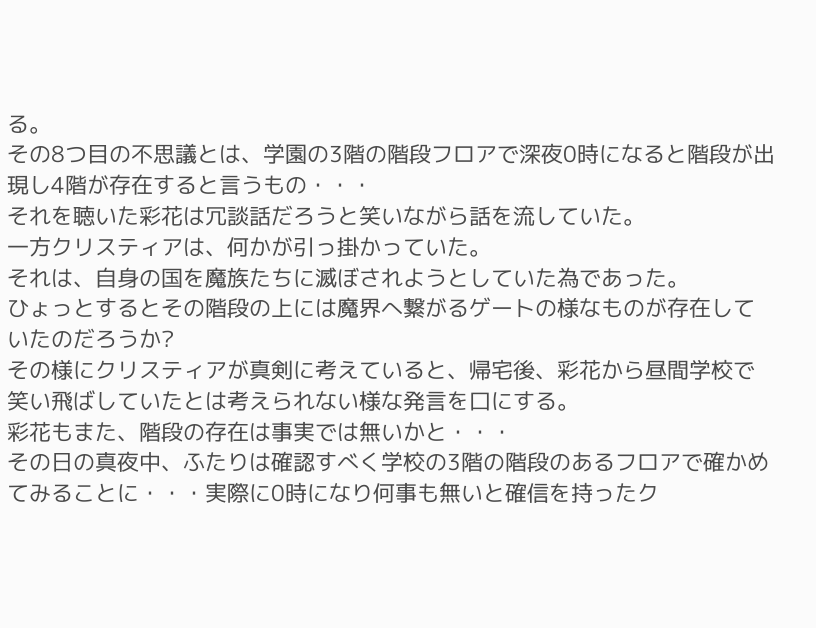る。
その8つ目の不思議とは、学園の3階の階段フロアで深夜0時になると階段が出現し4階が存在すると言うもの・・・
それを聴いた彩花は冗談話だろうと笑いながら話を流していた。
一方クリスティアは、何かが引っ掛かっていた。
それは、自身の国を魔族たちに滅ぼされようとしていた為であった。
ひょっとするとその階段の上には魔界へ繋がるゲートの様なものが存在していたのだろうか?
その様にクリスティアが真剣に考えていると、帰宅後、彩花から昼間学校で笑い飛ばしていたとは考えられない様な発言を口にする。
彩花もまた、階段の存在は事実では無いかと・・・
その日の真夜中、ふたりは確認すべく学校の3階の階段のあるフロアで確かめてみることに・・・実際に0時になり何事も無いと確信を持ったク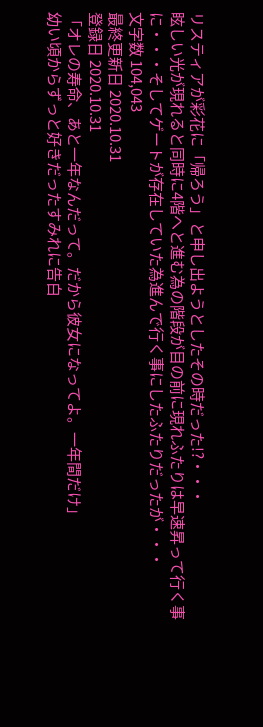リスティアが彩花に「帰ろう」と申し出ようとしたその時だった!?・・・
眩しい光が現れると同時に4階へと進む為の階段が目の前に現れふたりは早速昇って行く事に・・・そしてゲートが存在していた為進んで行く事にしたふたりだったが・・・
文字数 104,043
最終更新日 2020.10.31
登録日 2020.10.31
「オレの寿命、あと一年なんだって。だから彼女になってよ。一年間だけ」
幼い頃からずっと好きだったすみれに告白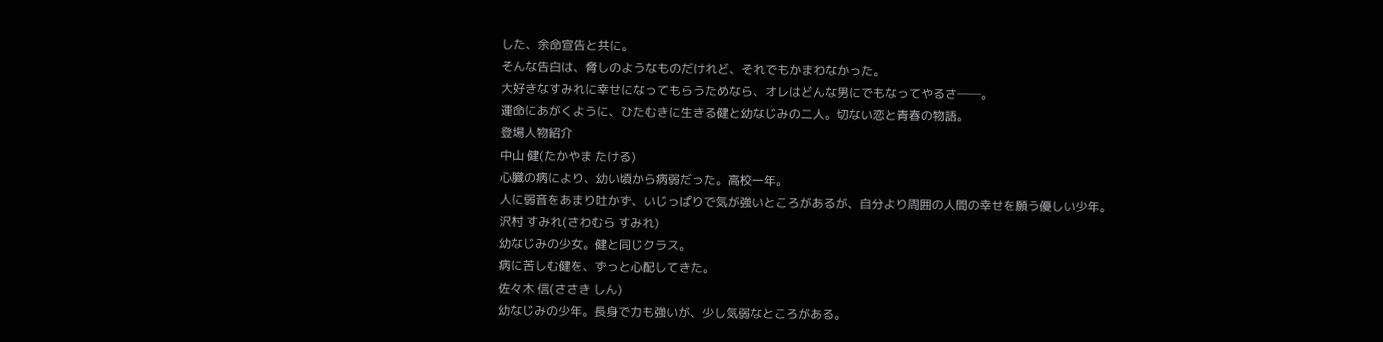した、余命宣告と共に。
そんな告白は、脅しのようなものだけれど、それでもかまわなかった。
大好きなすみれに幸せになってもらうためなら、オレはどんな男にでもなってやるさ──。
運命にあがくように、ひたむきに生きる健と幼なじみの二人。切ない恋と青春の物語。
登場人物紹介
中山 健(たかやま たける)
心臓の病により、幼い頃から病弱だった。高校一年。
人に弱音をあまり吐かず、いじっぱりで気が強いところがあるが、自分より周囲の人間の幸せを願う優しい少年。
沢村 すみれ(さわむら すみれ)
幼なじみの少女。健と同じクラス。
病に苦しむ健を、ずっと心配してきた。
佐々木 信(ささき しん)
幼なじみの少年。長身で力も強いが、少し気弱なところがある。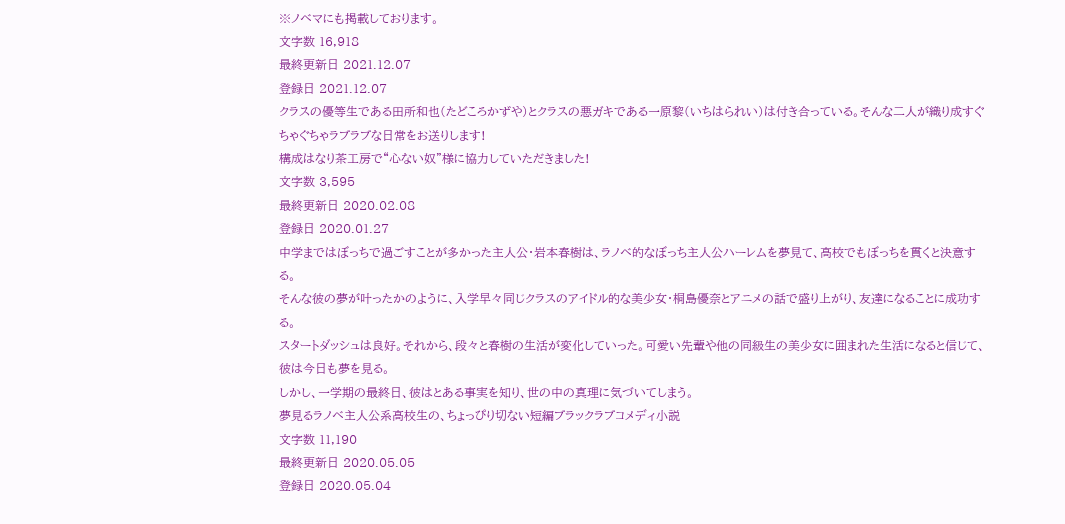※ノベマにも掲載しております。
文字数 16,918
最終更新日 2021.12.07
登録日 2021.12.07
クラスの優等生である田所和也(たどころかずや)とクラスの悪ガキである一原黎(いちはられい)は付き合っている。そんな二人が織り成すぐちゃぐちゃラブラブな日常をお送りします!
構成はなり茶工房で“心ない奴”様に協力していただきました!
文字数 3,595
最終更新日 2020.02.08
登録日 2020.01.27
中学まではぼっちで過ごすことが多かった主人公・岩本春樹は、ラノベ的なぼっち主人公ハーレムを夢見て、高校でもぼっちを貫くと決意する。
そんな彼の夢が叶ったかのように、入学早々同じクラスのアイドル的な美少女・桐島優奈とアニメの話で盛り上がり、友達になることに成功する。
スタートダッシュは良好。それから、段々と春樹の生活が変化していった。可愛い先輩や他の同級生の美少女に囲まれた生活になると信じて、彼は今日も夢を見る。
しかし、一学期の最終日、彼はとある事実を知り、世の中の真理に気づいてしまう。
夢見るラノベ主人公系高校生の、ちょっぴり切ない短編ブラックラブコメディ小説
文字数 11,190
最終更新日 2020.05.05
登録日 2020.05.04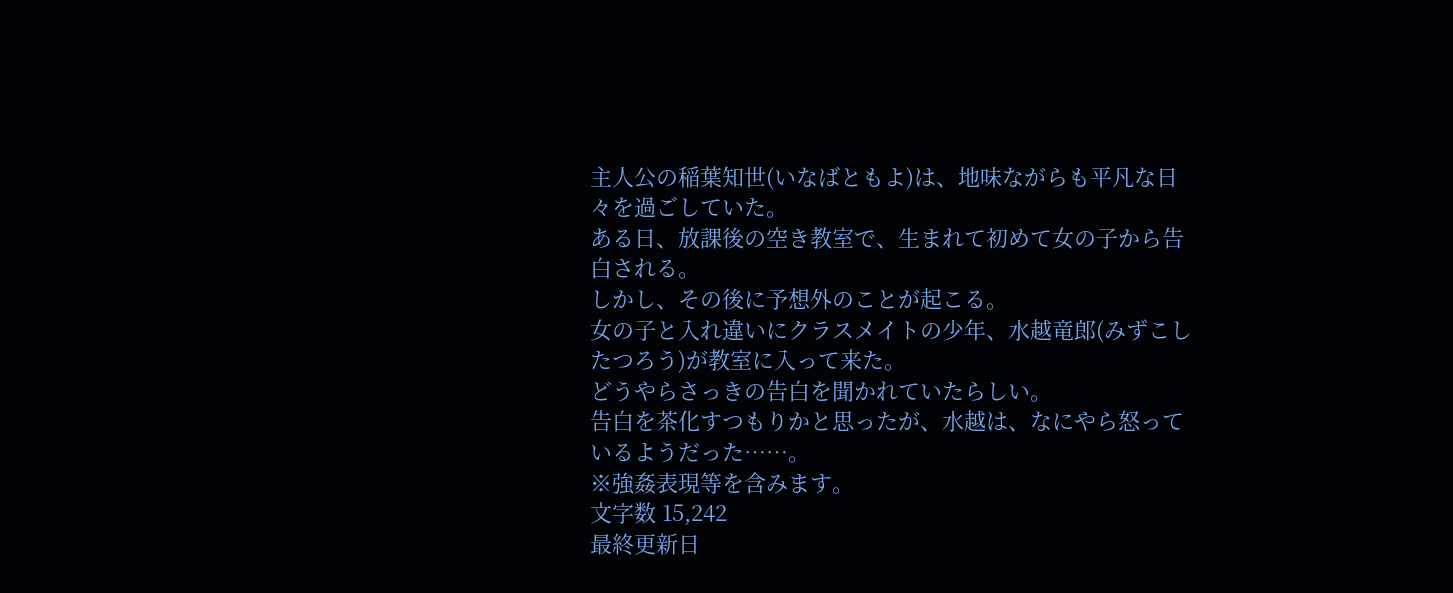主人公の稲葉知世(いなばともよ)は、地味ながらも平凡な日々を過ごしていた。
ある日、放課後の空き教室で、生まれて初めて女の子から告白される。
しかし、その後に予想外のことが起こる。
女の子と入れ違いにクラスメイトの少年、水越竜郎(みずこしたつろう)が教室に入って来た。
どうやらさっきの告白を聞かれていたらしい。
告白を茶化すつもりかと思ったが、水越は、なにやら怒っているようだった……。
※強姦表現等を含みます。
文字数 15,242
最終更新日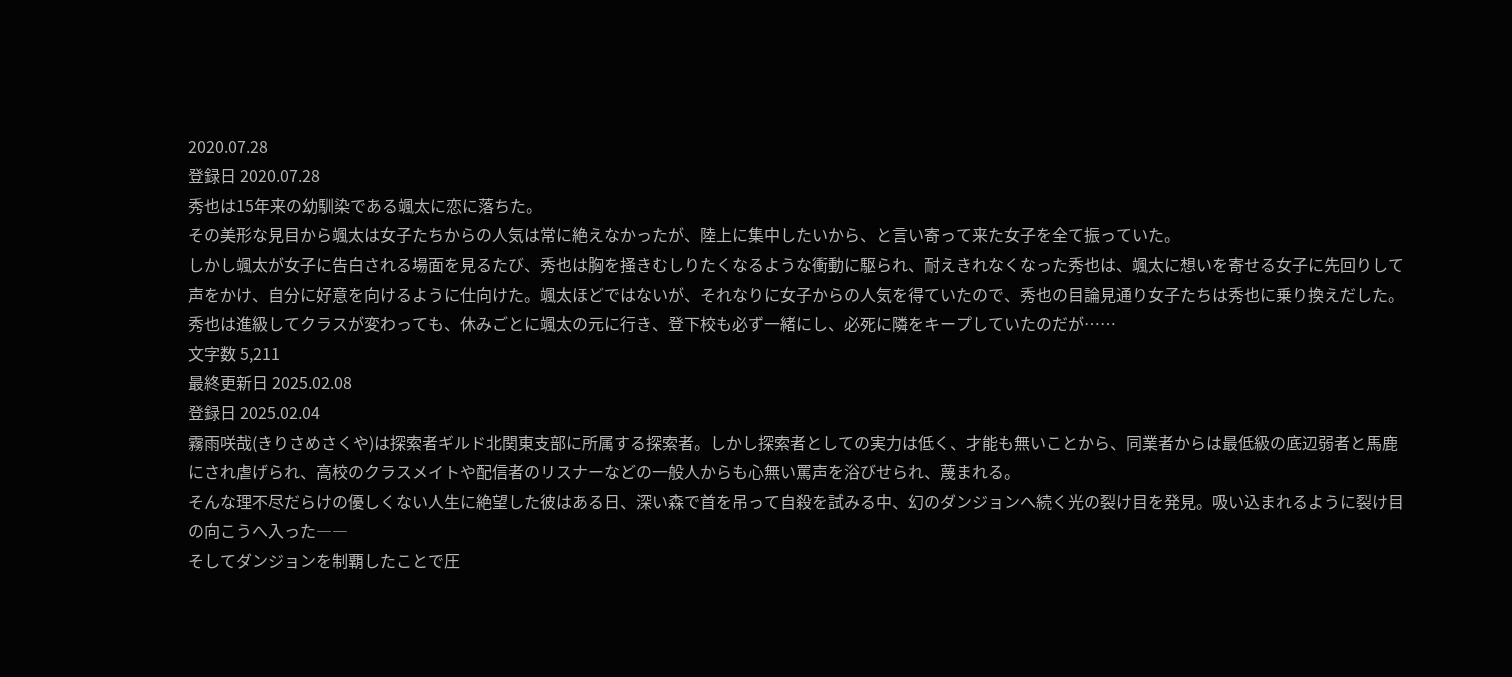2020.07.28
登録日 2020.07.28
秀也は15年来の幼馴染である颯太に恋に落ちた。
その美形な見目から颯太は女子たちからの人気は常に絶えなかったが、陸上に集中したいから、と言い寄って来た女子を全て振っていた。
しかし颯太が女子に告白される場面を見るたび、秀也は胸を掻きむしりたくなるような衝動に駆られ、耐えきれなくなった秀也は、颯太に想いを寄せる女子に先回りして声をかけ、自分に好意を向けるように仕向けた。颯太ほどではないが、それなりに女子からの人気を得ていたので、秀也の目論見通り女子たちは秀也に乗り換えだした。
秀也は進級してクラスが変わっても、休みごとに颯太の元に行き、登下校も必ず一緒にし、必死に隣をキープしていたのだが……
文字数 5,211
最終更新日 2025.02.08
登録日 2025.02.04
霧雨咲哉(きりさめさくや)は探索者ギルド北関東支部に所属する探索者。しかし探索者としての実力は低く、才能も無いことから、同業者からは最低級の底辺弱者と馬鹿にされ虐げられ、高校のクラスメイトや配信者のリスナーなどの一般人からも心無い罵声を浴びせられ、蔑まれる。
そんな理不尽だらけの優しくない人生に絶望した彼はある日、深い森で首を吊って自殺を試みる中、幻のダンジョンへ続く光の裂け目を発見。吸い込まれるように裂け目の向こうへ入った――
そしてダンジョンを制覇したことで圧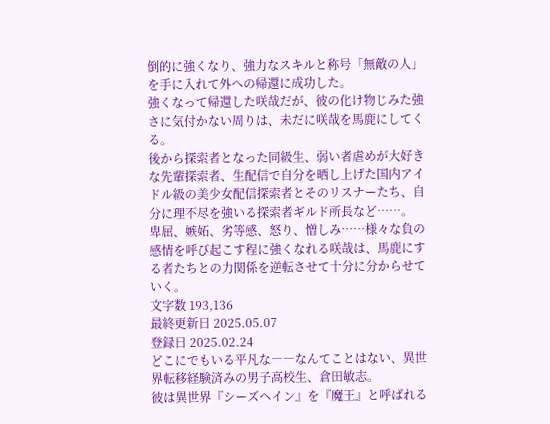倒的に強くなり、強力なスキルと称号「無敵の人」を手に入れて外への帰還に成功した。
強くなって帰還した咲哉だが、彼の化け物じみた強さに気付かない周りは、未だに咲哉を馬鹿にしてくる。
後から探索者となった同級生、弱い者虐めが大好きな先輩探索者、生配信で自分を晒し上げた国内アイドル級の美少女配信探索者とそのリスナーたち、自分に理不尽を強いる探索者ギルド所長など……。
卑屈、嫉妬、劣等感、怒り、憎しみ……様々な負の感情を呼び起こす程に強くなれる咲哉は、馬鹿にする者たちとの力関係を逆転させて十分に分からせていく。
文字数 193,136
最終更新日 2025.05.07
登録日 2025.02.24
どこにでもいる平凡な――なんてことはない、異世界転移経験済みの男子高校生、倉田敏志。
彼は異世界『シーズヘイン』を『魔王』と呼ばれる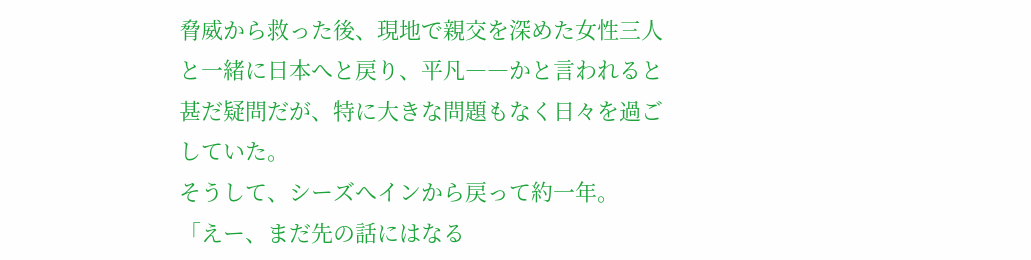脅威から救った後、現地で親交を深めた女性三人と一緒に日本へと戻り、平凡――かと言われると甚だ疑問だが、特に大きな問題もなく日々を過ごしていた。
そうして、シーズへインから戻って約一年。
「えー、まだ先の話にはなる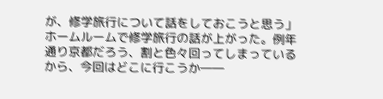が、修学旅行について話をしておこうと思う」
ホームルームで修学旅行の話が上がった。例年通り京都だろう、割と色々回ってしまっているから、今回はどこに行こうか――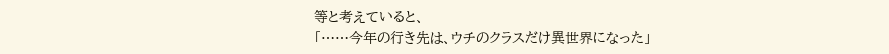等と考えていると、
「……今年の行き先は、ウチのクラスだけ異世界になった」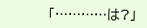「…………は?」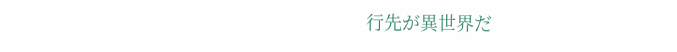行先が異世界だ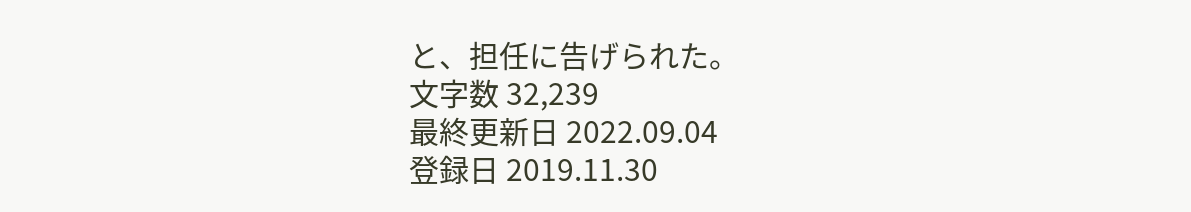と、担任に告げられた。
文字数 32,239
最終更新日 2022.09.04
登録日 2019.11.30